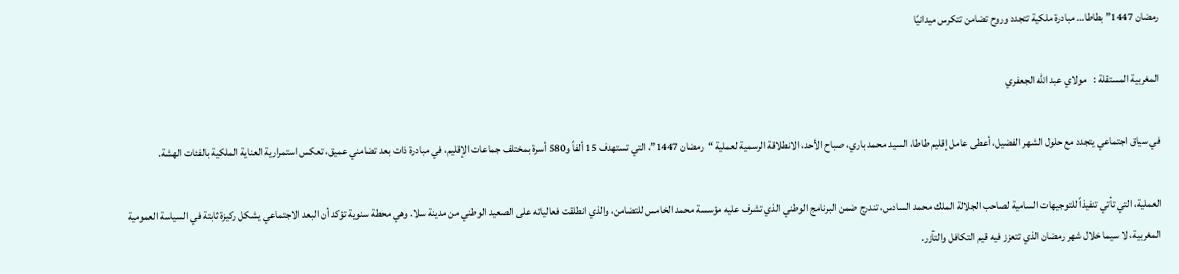رمضان 1447” بطاطا… مبادرة ملكية تتجدد وروح تضامن تتكرس ميدانيًا

المغربية المستقلة :   مولاي عبد الله الجعفري

في سياق اجتماعي يتجدد مع حلول الشهر الفضيل، أعطى عامل إقليم طاطا، السيد محمد باري، صباح الأحد، الانطلاقة الرسمية لعملية “رمضان 1447”، التي تستهدف 15 ألفاً و580 أسرة بمختلف جماعات الإقليم، في مبادرة ذات بعد تضامني عميق، تعكس استمرارية العناية الملكية بالفئات الهشة.

العملية، التي تأتي تنفيذاً للتوجيهات السامية لصاحب الجلالة الملك محمد السادس، تندرج ضمن البرنامج الوطني الذي تشرف عليه مؤسسة محمد الخامس للتضامن، والذي انطلقت فعالياته على الصعيد الوطني من مدينة سلا. وهي محطة سنوية تؤكد أن البعد الاجتماعي يشكل ركيزة ثابتة في السياسة العمومية المغربية، لا سيما خلال شهر رمضان الذي تتعزز فيه قيم التكافل والتآزر.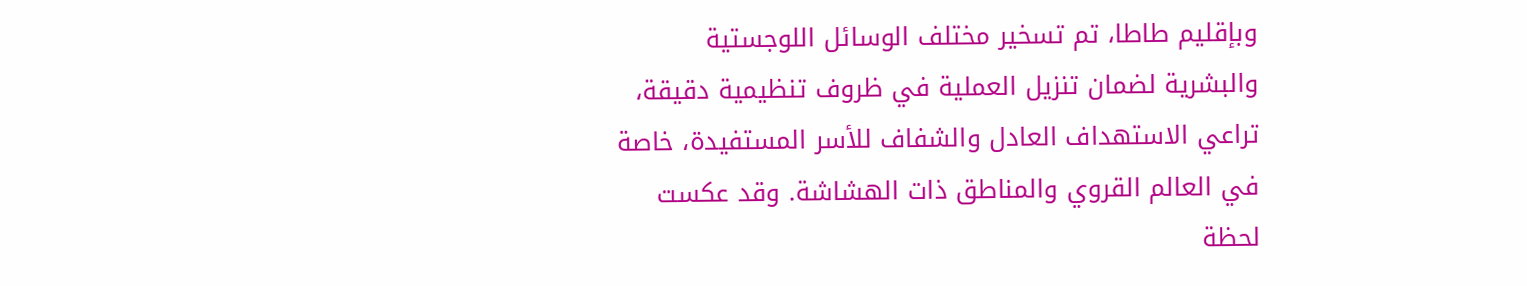وبإقليم طاطا، تم تسخير مختلف الوسائل اللوجستية والبشرية لضمان تنزيل العملية في ظروف تنظيمية دقيقة، تراعي الاستهداف العادل والشفاف للأسر المستفيدة، خاصة في العالم القروي والمناطق ذات الهشاشة. وقد عكست لحظة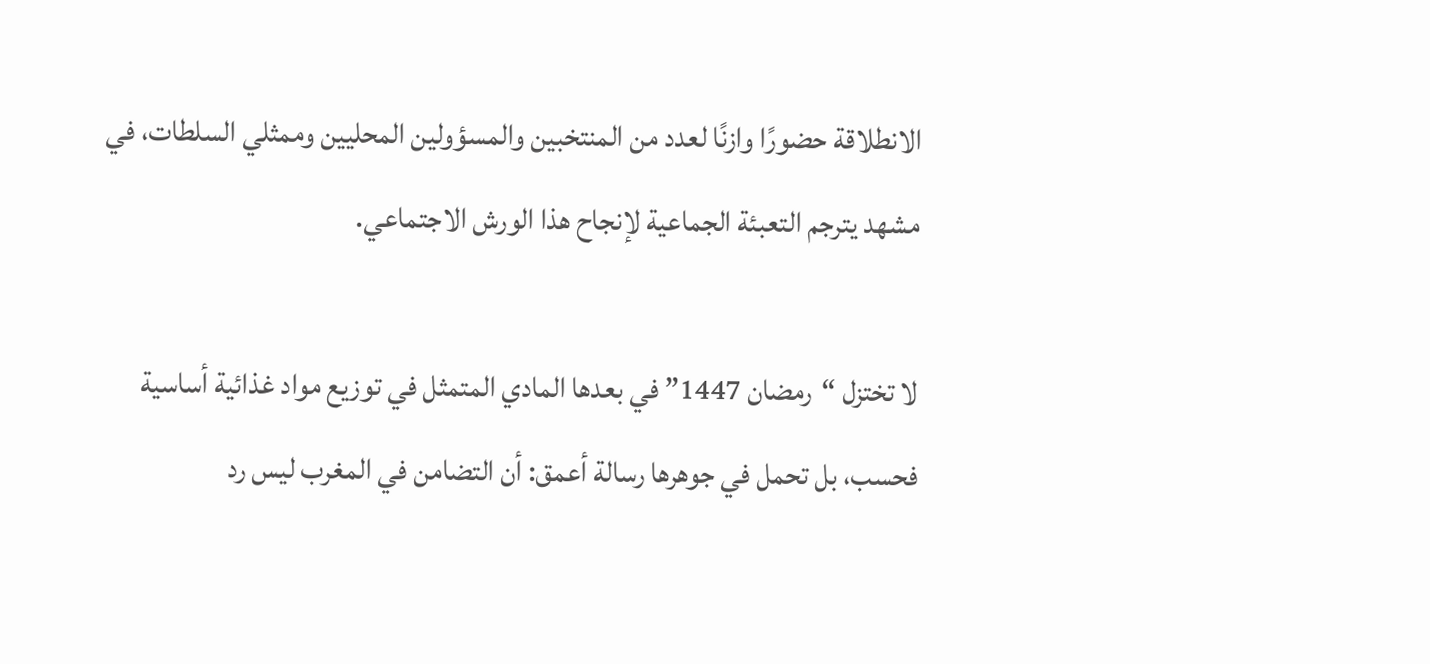الانطلاقة حضورًا وازنًا لعدد من المنتخبين والمسؤولين المحليين وممثلي السلطات، في مشهد يترجم التعبئة الجماعية لإنجاح هذا الورش الاجتماعي.

لا تختزل “رمضان 1447” في بعدها المادي المتمثل في توزيع مواد غذائية أساسية فحسب، بل تحمل في جوهرها رسالة أعمق: أن التضامن في المغرب ليس رد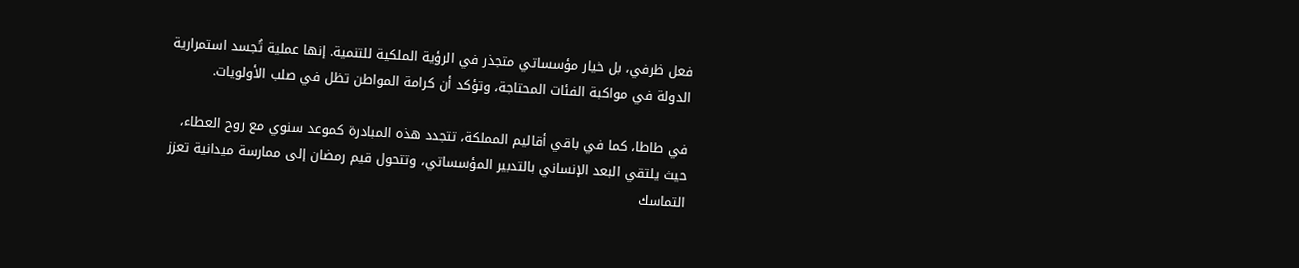فعل ظرفي، بل خيار مؤسساتي متجذر في الرؤية الملكية للتنمية. إنها عملية تُجسد استمرارية الدولة في مواكبة الفئات المحتاجة، وتؤكد أن كرامة المواطن تظل في صلب الأولويات.

في طاطا، كما في باقي أقاليم المملكة، تتجدد هذه المبادرة كموعد سنوي مع روح العطاء، حيث يلتقي البعد الإنساني بالتدبير المؤسساتي، وتتحول قيم رمضان إلى ممارسة ميدانية تعزز التماسك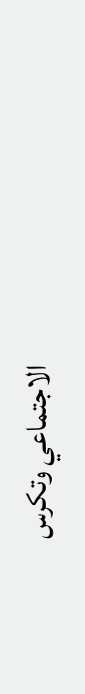الاجتماعي وتكرس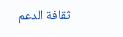ثقافة الدعم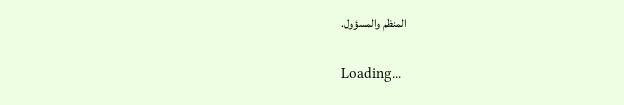المنظم والمسؤول.

Loading...